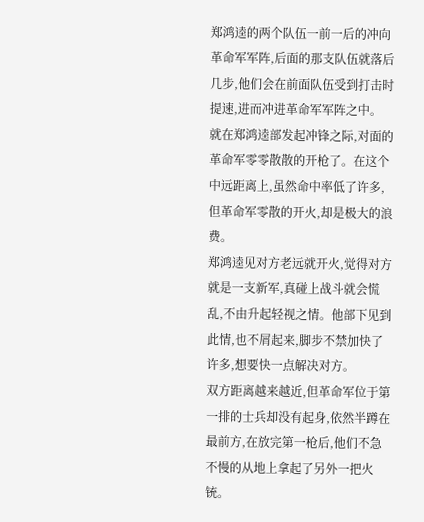郑鸿逵的两个队伍一前一后的冲向革命军军阵,后面的那支队伍就落后几步,他们会在前面队伍受到打击时提速,进而冲进革命军军阵之中。
就在郑鸿逵部发起冲锋之际,对面的革命军零零散散的开枪了。在这个中远距离上,虽然命中率低了许多,但革命军零散的开火,却是极大的浪费。
郑鸿逵见对方老远就开火,觉得对方就是一支新军,真碰上战斗就会慌乱,不由升起轻视之情。他部下见到此情,也不屑起来,脚步不禁加快了许多,想要快一点解决对方。
双方距离越来越近,但革命军位于第一排的士兵却没有起身,依然半蹲在最前方,在放完第一枪后,他们不急不慢的从地上拿起了另外一把火铳。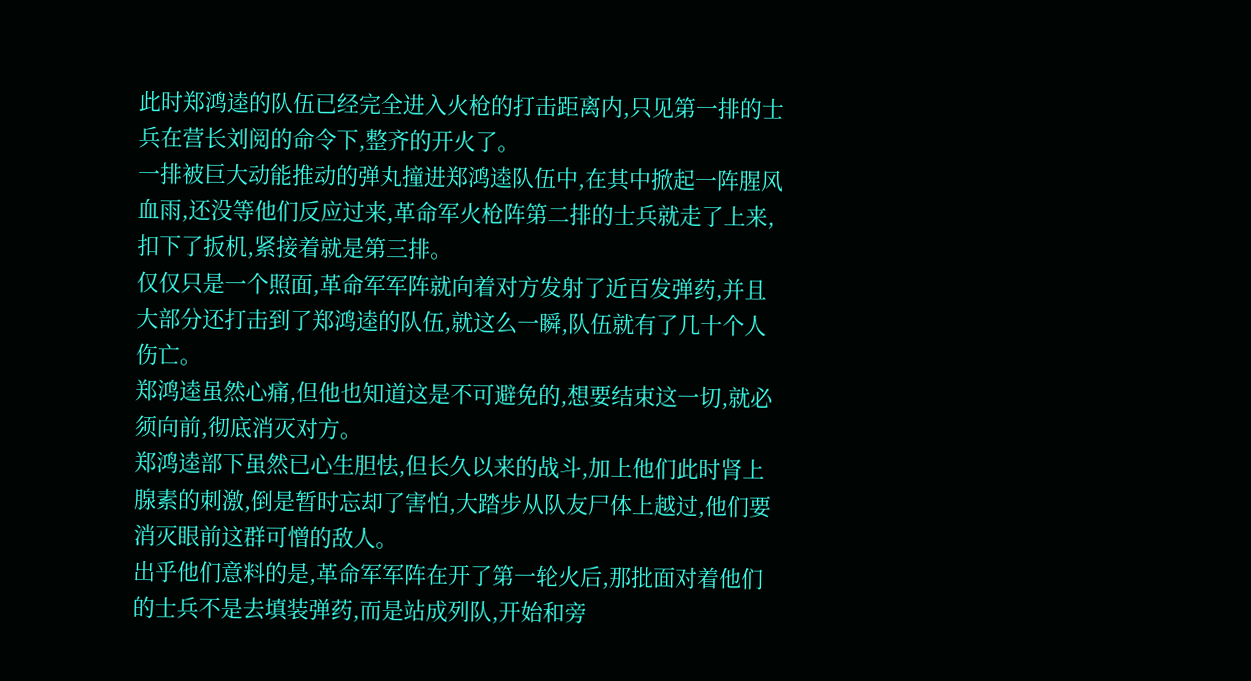此时郑鸿逵的队伍已经完全进入火枪的打击距离内,只见第一排的士兵在营长刘阅的命令下,整齐的开火了。
一排被巨大动能推动的弹丸撞进郑鸿逵队伍中,在其中掀起一阵腥风血雨,还没等他们反应过来,革命军火枪阵第二排的士兵就走了上来,扣下了扳机,紧接着就是第三排。
仅仅只是一个照面,革命军军阵就向着对方发射了近百发弹药,并且大部分还打击到了郑鸿逵的队伍,就这么一瞬,队伍就有了几十个人伤亡。
郑鸿逵虽然心痛,但他也知道这是不可避免的,想要结束这一切,就必须向前,彻底消灭对方。
郑鸿逵部下虽然已心生胆怯,但长久以来的战斗,加上他们此时肾上腺素的刺激,倒是暂时忘却了害怕,大踏步从队友尸体上越过,他们要消灭眼前这群可憎的敌人。
出乎他们意料的是,革命军军阵在开了第一轮火后,那批面对着他们的士兵不是去填装弹药,而是站成列队,开始和旁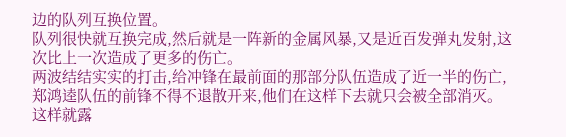边的队列互换位置。
队列很快就互换完成,然后就是一阵新的金属风暴,又是近百发弹丸发射,这次比上一次造成了更多的伤亡。
两波结结实实的打击,给冲锋在最前面的那部分队伍造成了近一半的伤亡,郑鸿逵队伍的前锋不得不退散开来,他们在这样下去就只会被全部消灭。
这样就露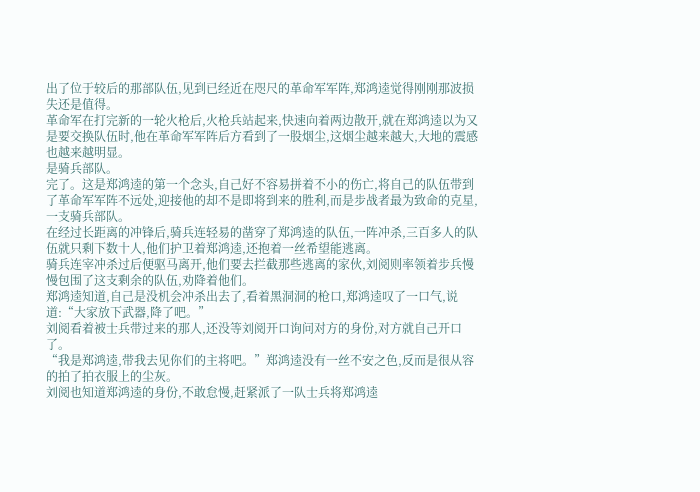出了位于较后的那部队伍,见到已经近在咫尺的革命军军阵,郑鸿逵觉得刚刚那波损失还是值得。
革命军在打完新的一轮火枪后,火枪兵站起来,快速向着两边散开,就在郑鸿逵以为又是要交换队伍时,他在革命军军阵后方看到了一股烟尘,这烟尘越来越大,大地的震感也越来越明显。
是骑兵部队。
完了。这是郑鸿逵的第一个念头,自己好不容易拼着不小的伤亡,将自己的队伍带到了革命军军阵不远处,迎接他的却不是即将到来的胜利,而是步战者最为致命的克星,一支骑兵部队。
在经过长距离的冲锋后,骑兵连轻易的凿穿了郑鸿逵的队伍,一阵冲杀,三百多人的队伍就只剩下数十人,他们护卫着郑鸿逵,还抱着一丝希望能逃离。
骑兵连宰冲杀过后便驱马离开,他们要去拦截那些逃离的家伙,刘阅则率领着步兵慢慢包围了这支剩余的队伍,劝降着他们。
郑鸿逵知道,自己是没机会冲杀出去了,看着黑洞洞的枪口,郑鸿逵叹了一口气,说道:“大家放下武器,降了吧。”
刘阅看着被士兵带过来的那人,还没等刘阅开口询问对方的身份,对方就自己开口了。
“我是郑鸿逵,带我去见你们的主将吧。”郑鸿逵没有一丝不安之色,反而是很从容的拍了拍衣服上的尘灰。
刘阅也知道郑鸿逵的身份,不敢怠慢,赶紧派了一队士兵将郑鸿逵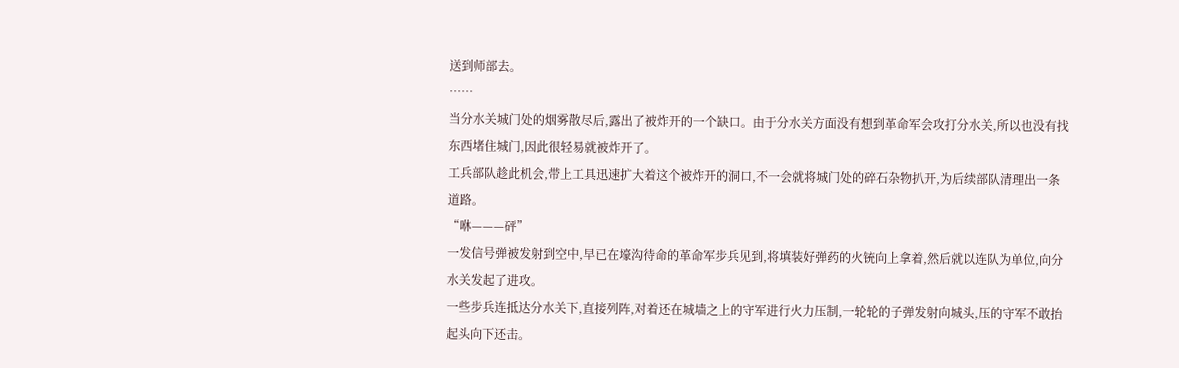送到师部去。
……
当分水关城门处的烟雾散尽后,露出了被炸开的一个缺口。由于分水关方面没有想到革命军会攻打分水关,所以也没有找东西堵住城门,因此很轻易就被炸开了。
工兵部队趁此机会,带上工具迅速扩大着这个被炸开的洞口,不一会就将城门处的碎石杂物扒开,为后续部队清理出一条道路。
“咻———砰”
一发信号弹被发射到空中,早已在壕沟待命的革命军步兵见到,将填装好弹药的火铳向上拿着,然后就以连队为单位,向分水关发起了进攻。
一些步兵连抵达分水关下,直接列阵,对着还在城墙之上的守军进行火力压制,一轮轮的子弹发射向城头,压的守军不敢抬起头向下还击。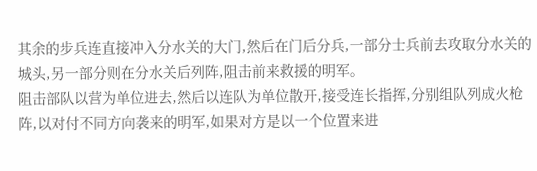其余的步兵连直接冲入分水关的大门,然后在门后分兵,一部分士兵前去攻取分水关的城头,另一部分则在分水关后列阵,阻击前来救援的明军。
阻击部队以营为单位进去,然后以连队为单位散开,接受连长指挥,分别组队列成火枪阵,以对付不同方向袭来的明军,如果对方是以一个位置来进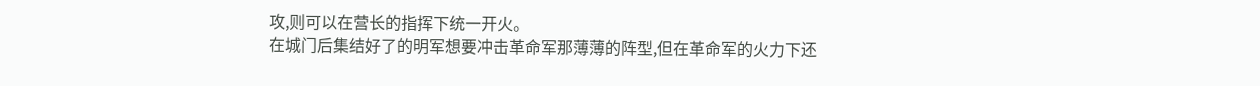攻,则可以在营长的指挥下统一开火。
在城门后集结好了的明军想要冲击革命军那薄薄的阵型,但在革命军的火力下还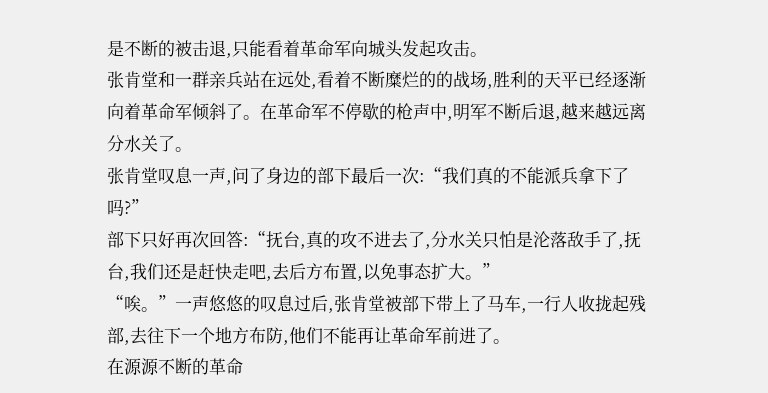是不断的被击退,只能看着革命军向城头发起攻击。
张肯堂和一群亲兵站在远处,看着不断糜烂的的战场,胜利的天平已经逐渐向着革命军倾斜了。在革命军不停歇的枪声中,明军不断后退,越来越远离分水关了。
张肯堂叹息一声,问了身边的部下最后一次:“我们真的不能派兵拿下了吗?”
部下只好再次回答:“抚台,真的攻不进去了,分水关只怕是沦落敌手了,抚台,我们还是赶快走吧,去后方布置,以免事态扩大。”
“唉。”一声悠悠的叹息过后,张肯堂被部下带上了马车,一行人收拢起残部,去往下一个地方布防,他们不能再让革命军前进了。
在源源不断的革命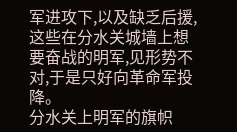军进攻下,以及缺乏后援,这些在分水关城墙上想要奋战的明军,见形势不对,于是只好向革命军投降。
分水关上明军的旗帜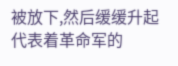被放下,然后缓缓升起代表着革命军的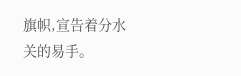旗帜,宣告着分水关的易手。